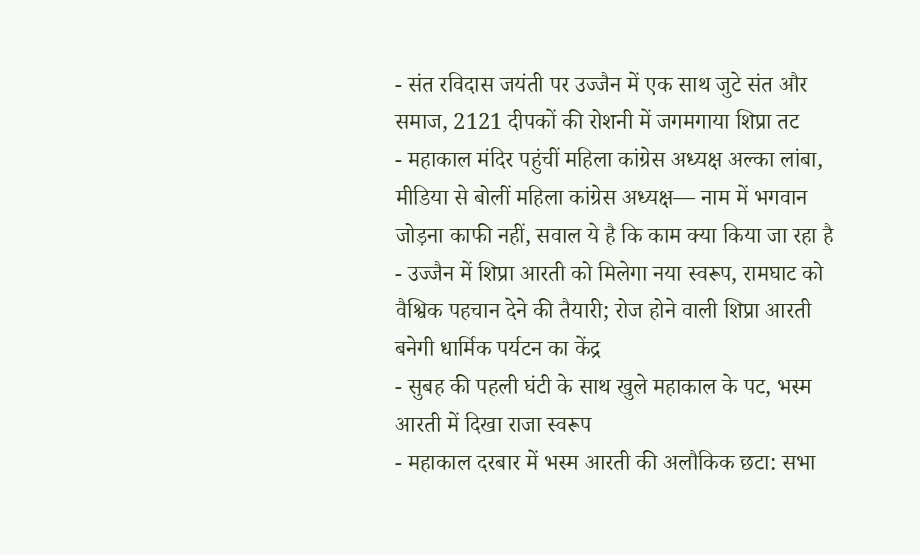- संत रविदास जयंती पर उज्जैन में एक साथ जुटे संत और समाज, 2121 दीपकों की रोशनी में जगमगाया शिप्रा तट
- महाकाल मंदिर पहुंचीं महिला कांग्रेस अध्यक्ष अल्का लांबा, मीडिया से बोलीं महिला कांग्रेस अध्यक्ष— नाम में भगवान जोड़ना काफी नहीं, सवाल ये है कि काम क्या किया जा रहा है
- उज्जैन में शिप्रा आरती को मिलेगा नया स्वरूप, रामघाट को वैश्विक पहचान देने की तैयारी; रोज होने वाली शिप्रा आरती बनेगी धार्मिक पर्यटन का केंद्र
- सुबह की पहली घंटी के साथ खुले महाकाल के पट, भस्म आरती में दिखा राजा स्वरूप
- महाकाल दरबार में भस्म आरती की अलौकिक छटा: सभा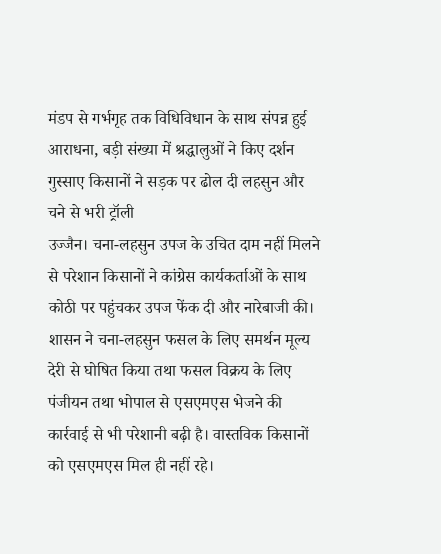मंडप से गर्भगृह तक विधिविधान के साथ संपन्न हुई आराधना, बड़ी संख्या में श्रद्धालुओं ने किए दर्शन
गुस्साए किसानों ने सड़क पर ढोल दी लहसुन और चने से भरी ट्रॉली
उज्जैन। चना-लहसुन उपज के उचित दाम नहीं मिलने से परेशान किसानों ने कांग्रेस कार्यकर्ताओं के साथ कोठी पर पहुंचकर उपज फेंक दी और नारेबाजी की। शासन ने चना-लहसुन फसल के लिए समर्थन मूल्य देरी से घोषित किया तथा फसल विक्रय के लिए पंजीयन तथा भोपाल से एसएमएस भेजने की कार्रवाई से भी परेशानी बढ़ी है। वास्तविक किसानों को एसएमएस मिल ही नहीं रहे।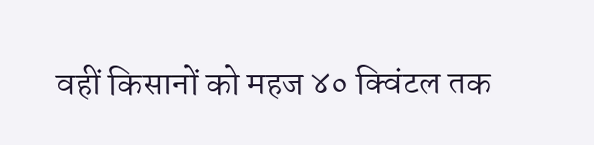वहीं किसानों को महज ४० क्विंटल तक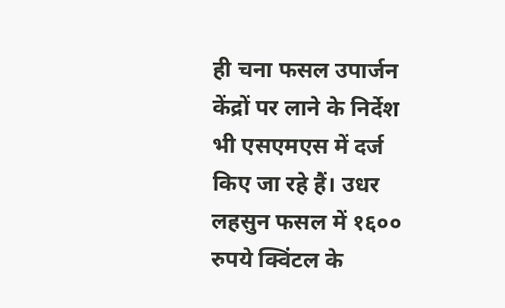ही चना फसल उपार्जन केंद्रों पर लाने के निर्देश भी एसएमएस में दर्ज किए जा रहे हैं। उधर लहसुन फसल में १६०० रुपये क्विंटल के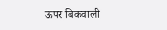ऊपर बिकवाली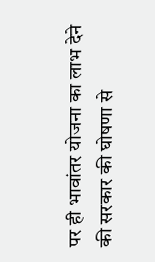पर ही भावांतर योजना का लाभ देने की सरकार की घोषणा से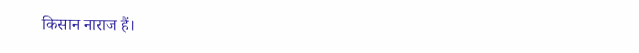किसान नाराज हैं।